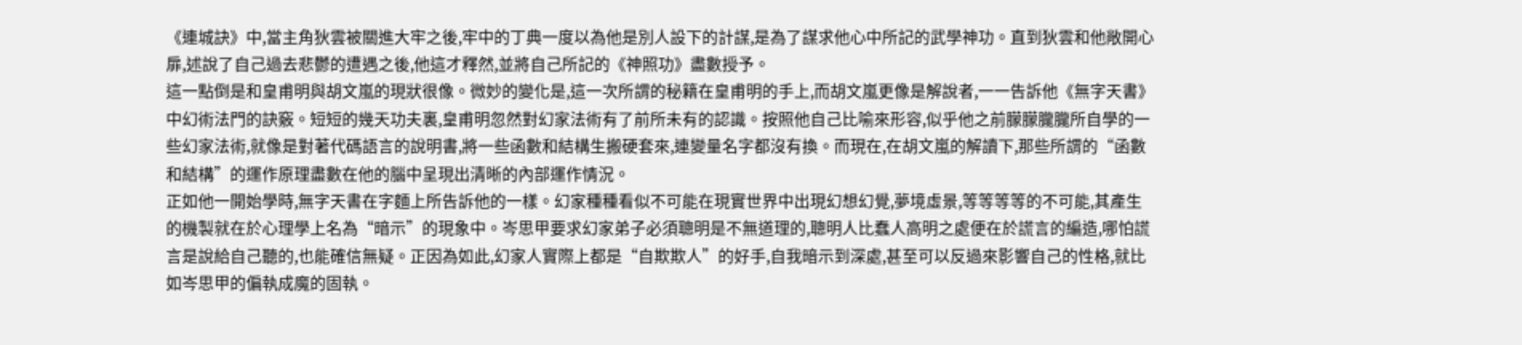《連城訣》中,當主角狄雲被關進大牢之後,牢中的丁典一度以為他是別人設下的計謀,是為了謀求他心中所記的武學神功。直到狄雲和他敞開心扉,述說了自己過去悲鬱的遭遇之後,他這才釋然,並將自己所記的《神照功》盡數授予。
這一點倒是和皇甫明與胡文嵐的現狀很像。微妙的變化是,這一次所謂的秘籍在皇甫明的手上,而胡文嵐更像是解說者,一一告訴他《無字天書》中幻術法門的訣竅。短短的幾天功夫裏,皇甫明忽然對幻家法術有了前所未有的認識。按照他自己比喻來形容,似乎他之前朦朦朧朧所自學的一些幻家法術,就像是對著代碼語言的說明書,將一些函數和結構生搬硬套來,連變量名字都沒有換。而現在,在胡文嵐的解讀下,那些所謂的“函數和結構”的運作原理盡數在他的腦中呈現出清晰的內部運作情況。
正如他一開始學時,無字天書在字麵上所告訴他的一樣。幻家種種看似不可能在現實世界中出現幻想幻覺,夢境虛景,等等等等的不可能,其產生的機製就在於心理學上名為“暗示”的現象中。岑思甲要求幻家弟子必須聰明是不無道理的,聰明人比蠢人高明之處便在於謊言的編造,哪怕謊言是說給自己聽的,也能確信無疑。正因為如此,幻家人實際上都是“自欺欺人”的好手,自我暗示到深處,甚至可以反過來影響自己的性格,就比如岑思甲的偏執成魔的固執。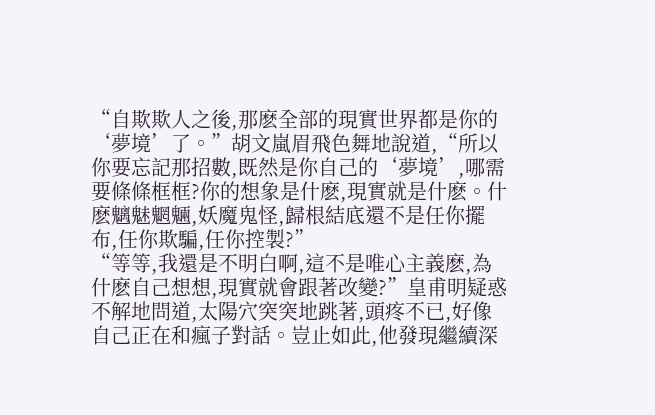“自欺欺人之後,那麽全部的現實世界都是你的‘夢境’了。”胡文嵐眉飛色舞地說道,“所以你要忘記那招數,既然是你自己的‘夢境’,哪需要條條框框?你的想象是什麽,現實就是什麽。什麽魑魅魍魎,妖魔鬼怪,歸根結底還不是任你擺布,任你欺騙,任你控製?”
“等等,我還是不明白啊,這不是唯心主義麽,為什麽自己想想,現實就會跟著改變?”皇甫明疑惑不解地問道,太陽穴突突地跳著,頭疼不已,好像自己正在和瘋子對話。豈止如此,他發現繼續深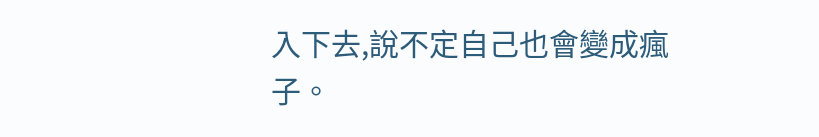入下去,說不定自己也會變成瘋子。